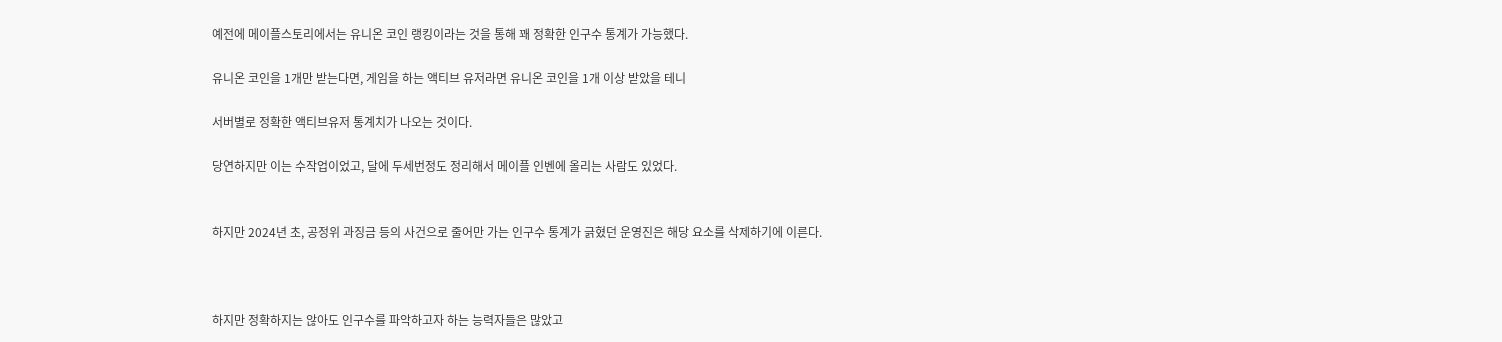예전에 메이플스토리에서는 유니온 코인 랭킹이라는 것을 통해 꽤 정확한 인구수 통계가 가능했다.

유니온 코인을 1개만 받는다면, 게임을 하는 액티브 유저라면 유니온 코인을 1개 이상 받았을 테니

서버별로 정확한 액티브유저 통계치가 나오는 것이다.

당연하지만 이는 수작업이었고, 달에 두세번정도 정리해서 메이플 인벤에 올리는 사람도 있었다.


하지만 2024년 초, 공정위 과징금 등의 사건으로 줄어만 가는 인구수 통계가 긁혔던 운영진은 해당 요소를 삭제하기에 이른다.



하지만 정확하지는 않아도 인구수를 파악하고자 하는 능력자들은 많았고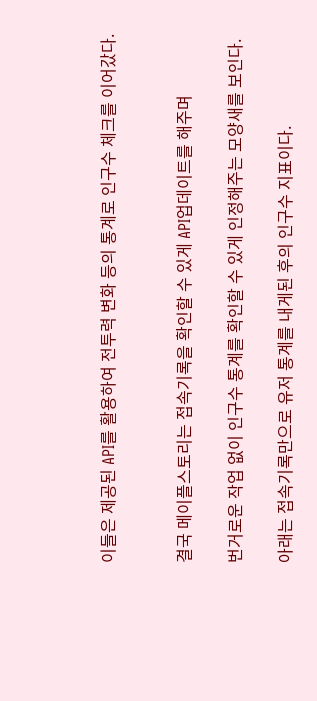이들은 제공된 API를 활용하여 전투력 변화 등의 통계로 인구수 체크를 이어갔다.


결국 메이플스토리는 접속기록을 확인할 수 있게 API업데이트를 해주며

번거로운 작업 없이 인구수 통계를 확인할 수 있게 인정해주는 모양새를 보인다.

아래는 접속기록만으로 유저 통계를 내게된 후의 인구수 지표이다.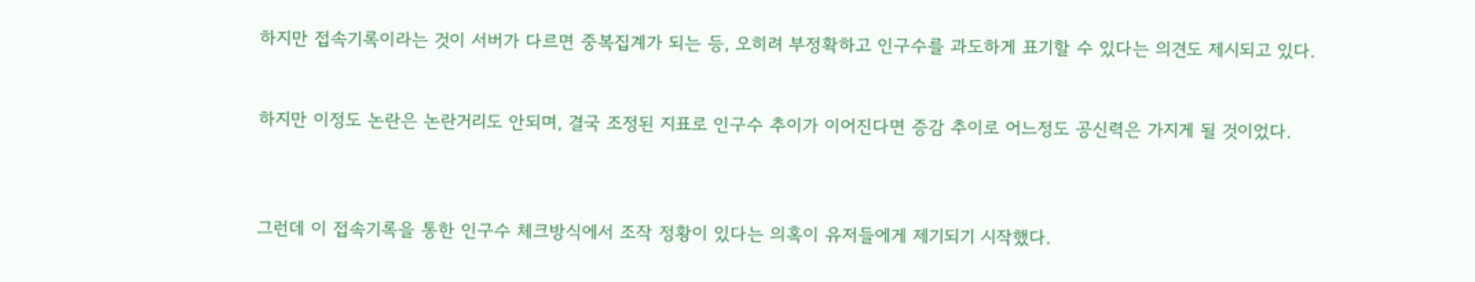하지만 접속기록이라는 것이 서버가 다르면 중복집계가 되는 등, 오히려 부정확하고 인구수를 과도하게 표기할 수 있다는 의견도 제시되고 있다.


하지만 이정도 논란은 논란거리도 안되며, 결국 조정된 지표로 인구수 추이가 이어진다면 증감 추이로 어느정도 공신력은 가지게 될 것이었다.



그런데 이 접속기록을 통한 인구수 체크방식에서 조작 정황이 있다는 의혹이 유저들에게 제기되기 시작했다.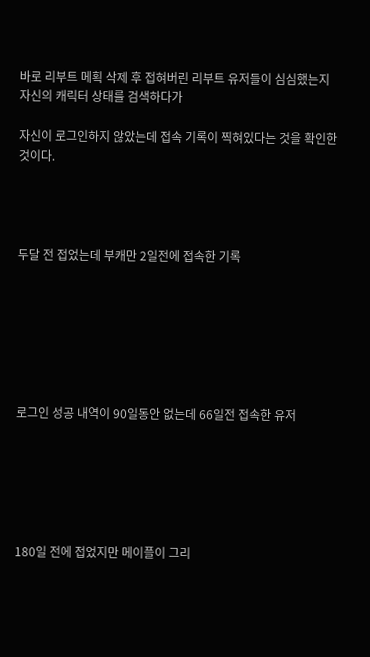바로 리부트 메획 삭제 후 접혀버린 리부트 유저들이 심심했는지 자신의 캐릭터 상태를 검색하다가

자신이 로그인하지 않았는데 접속 기록이 찍혀있다는 것을 확인한 것이다.




두달 전 접었는데 부캐만 2일전에 접속한 기록







로그인 성공 내역이 90일동안 없는데 66일전 접속한 유저






180일 전에 접었지만 메이플이 그리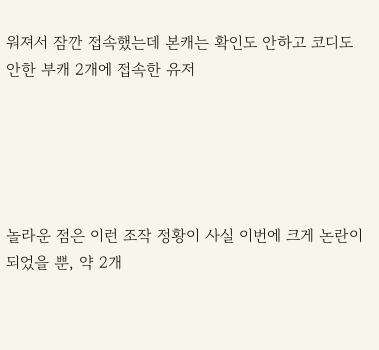워져서 잠깐 접속했는데 본캐는 확인도 안하고 코디도 안한 부캐 2개에 접속한 유저





놀라운 점은 이런 조작 정황이 사실 이번에 크게 논란이 되었을 뿐, 약 2개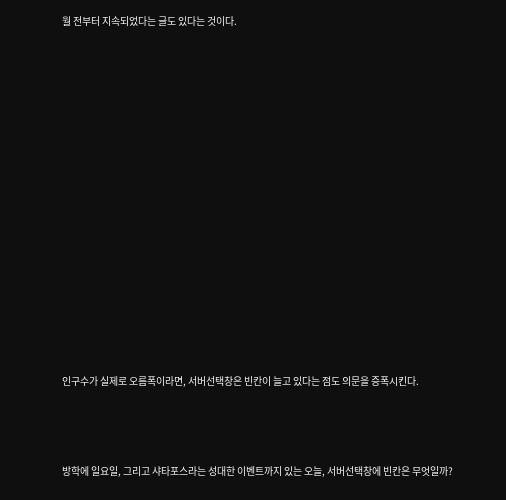월 전부터 지속되었다는 글도 있다는 것이다.























인구수가 실제로 오름폭이라면, 서버선택창은 빈칸이 늘고 있다는 점도 의문을 증폭시킨다.





방학에 일요일, 그리고 샤타포스라는 성대한 이벤트까지 있는 오늘, 서버선택창에 빈칸은 무엇일까?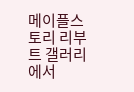메이플스토리 리부트 갤러리에서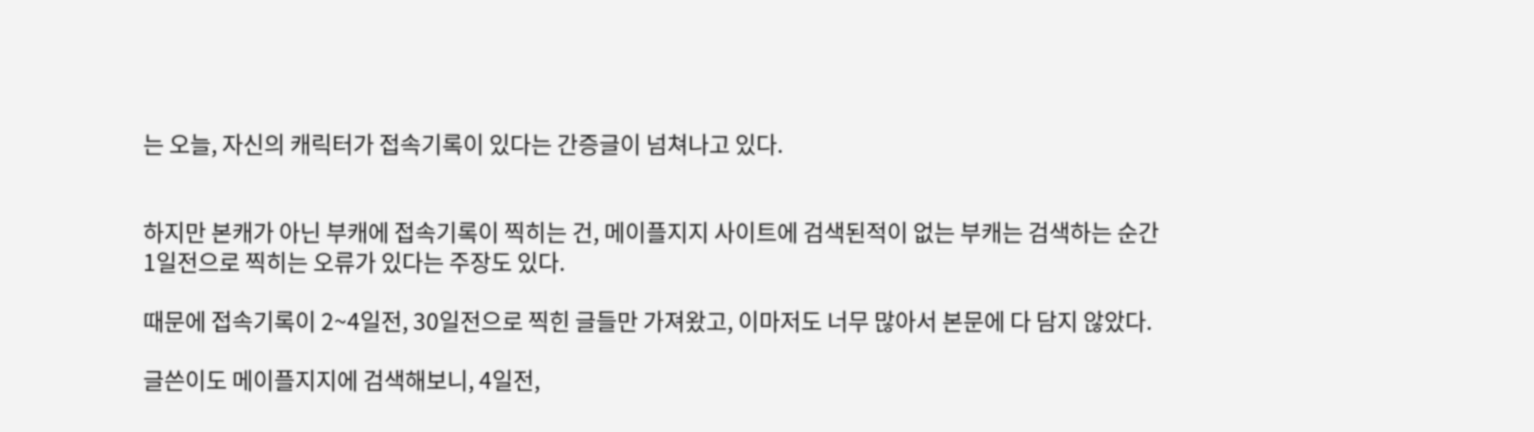는 오늘, 자신의 캐릭터가 접속기록이 있다는 간증글이 넘쳐나고 있다.


하지만 본캐가 아닌 부캐에 접속기록이 찍히는 건, 메이플지지 사이트에 검색된적이 없는 부캐는 검색하는 순간 1일전으로 찍히는 오류가 있다는 주장도 있다.

때문에 접속기록이 2~4일전, 30일전으로 찍힌 글들만 가져왔고, 이마저도 너무 많아서 본문에 다 담지 않았다.

글쓴이도 메이플지지에 검색해보니, 4일전,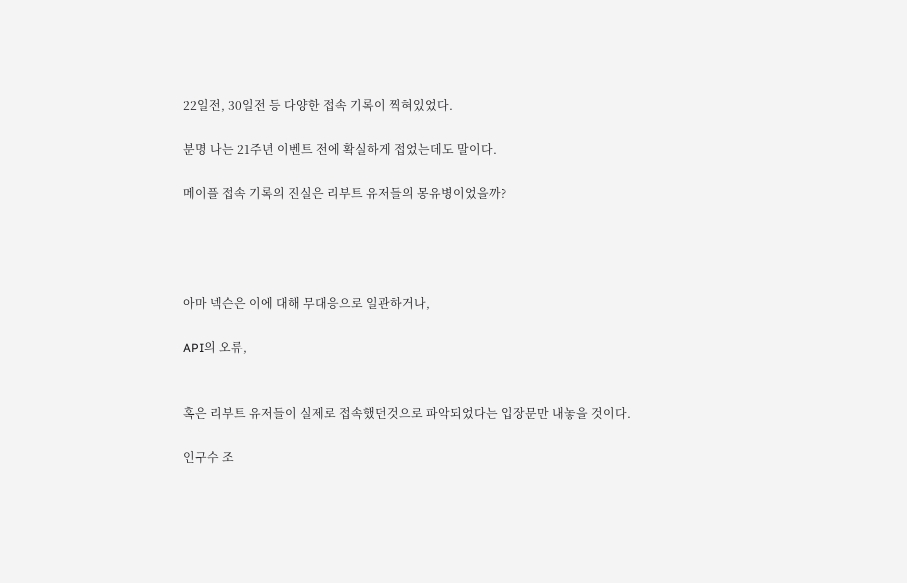22일전, 30일전 등 다양한 접속 기록이 찍혀있었다.

분명 나는 21주년 이벤트 전에 확실하게 접었는데도 말이다.

메이플 접속 기록의 진실은 리부트 유저들의 몽유병이었을까?




아마 넥슨은 이에 대해 무대응으로 일관하거나,

API의 오류,


혹은 리부트 유저들이 실제로 접속했던것으로 파악되었다는 입장문만 내놓을 것이다.

인구수 조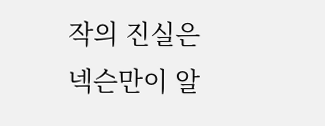작의 진실은 넥슨만이 알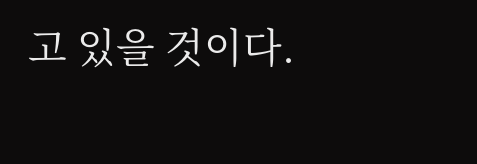고 있을 것이다.